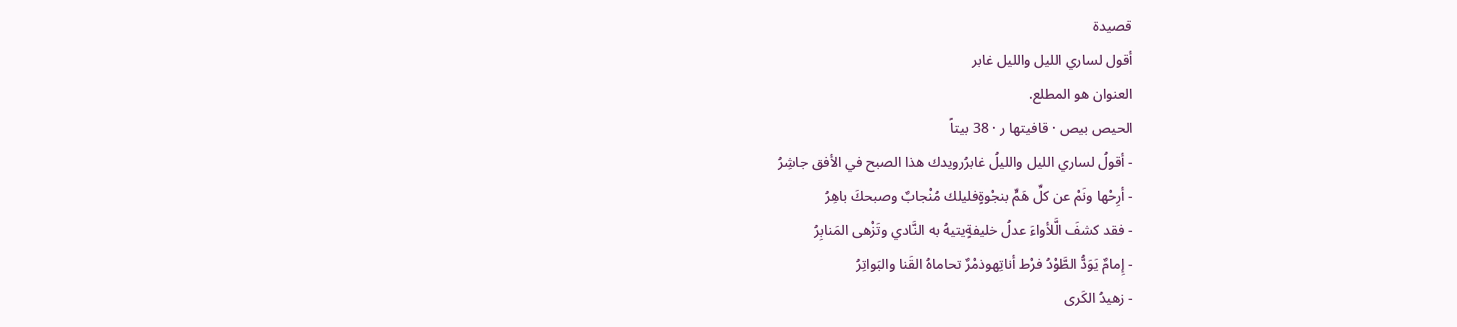قصيدة
أقول لساري الليل والليل غابر
العنوان هو المطلع.
الحيص بيص · قافيتها ر · 38 بيتاً
- أقولُ لساري الليل والليلُ غابرُرويدك هذا الصبح في الأفق جاشِرُ
- أرِحْها ونَمْ عن كلِّ هَمٍّ بنجْوةٍفليلك مُنْجابٌ وصبحكَ باهِرُ
- فقد كشفَ الَّلأواءَ عدلُ خليفةٍيتيهُ به النَّادي وتَزْهى المَنابِرُ
- إِمامٌ يَوَدُّ الطَّوْدُ فرْط أناتِهوذمْرٌ تحاماهُ القَنا والبَواتِرُ
- زهيدُ الكَرى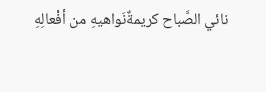نائي الصَّباح كريمةٌنَواهيهِ من أفْعالِهِ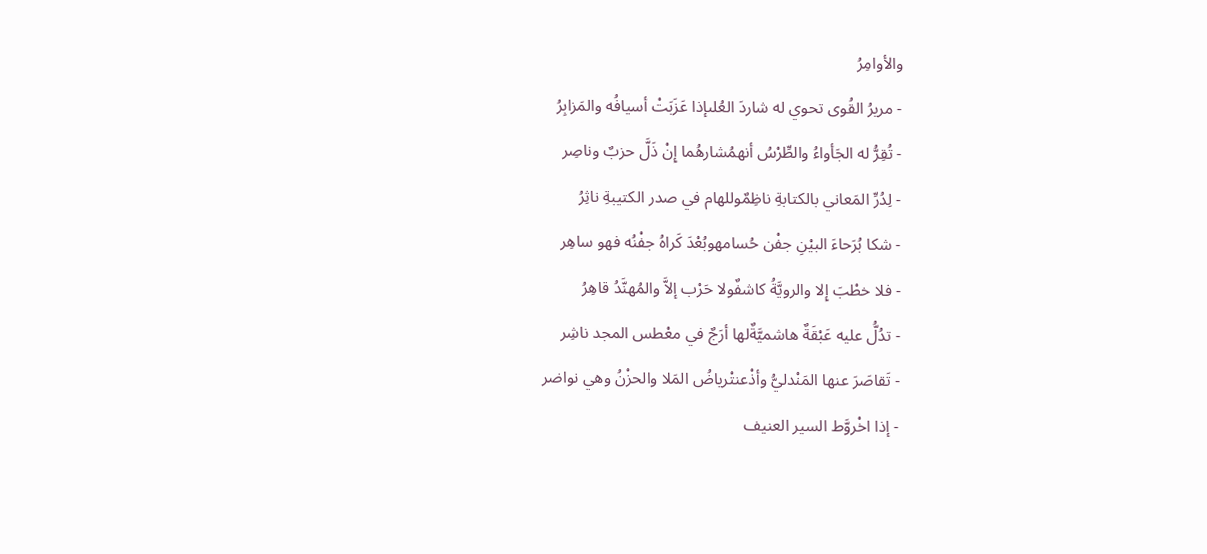والأوامِرُ
- مريرُ القُوى تحوي له شاردَ العُلىإذا عَزَبَتْ أسيافُه والمَزابِرُ
- تُقِرُّ له الجَأواءُ والطِّرْسُ أنهمُشارهُما إِنْ ذَلَّ حزبٌ وناصِر
- لِدُرِّ المَعاني بالكتابةِ ناظِمٌوللهام في صدر الكتيبةِ ناثِرُ
- شكا بُرَحاءَ البيْنِ جفْن حُسامهوبُعْدَ كَراهُ جفْنُه فهو ساهِر
- فلا خطْبَ إِلا والرويَّةُ كاشفٌولا حَرْب إلاَّ والمُهنَّدُ قاهِرُ
- تدُلُّ عليه عَبْقَةٌ هاشميَّةٌلها أرَجٌ في معْطس المجد ناشِر
- تَقاصَرَ عنها المَنْدليُّ وأذْعنتْرياضُ المَلا والحزْنُ وهي نواضر
- إذا اخْروَّط السير العنيف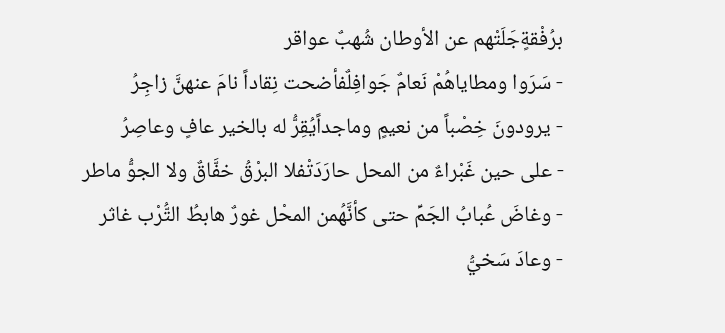برُفْقةٍجَلَتْهم عن الأوطان شُهبٌ عواقر
- سَرَوا ومطاياهُمْ نَعامٌ جَوافِلٌفأضحت نِقاداً نامَ عنهنَّ زاجِرُ
- يرودونَ خِصْباً من نعيمٍ وماجداًيُقِرُّ له بالخير عافٍ وعاصِرُ
- على حين غَبْراءٌ من المحل حارَدَتْفلا البرْقُ خفَّاقٌ ولا الجوُّ ماطر
- وغاضَ عُبابُ الجَمِّ حتى كأنَّهُمن المحْل غورٌ هابطُ التُّرْب غاثر
- وعادَ سَخيُّ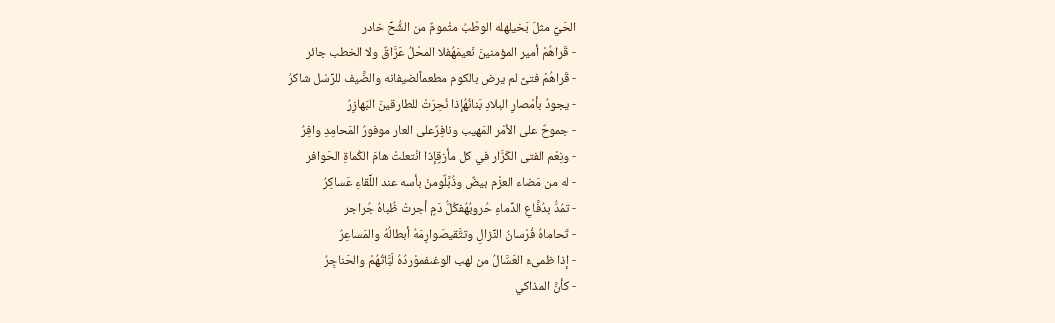الحَيِّ مثلَ بَخيلهله الوطْبُ مثْمومٌ من الشُّحِّ خادر
- قَراهُمْ أمير المؤمنينَ نَعيمَهُفلا المحْلُ عَرَّاقٌ ولا الخطب جائر
- قَراهُمْ فتىً لم يرض بالكوم مطعماًلضيفانه والضَّيف للرِّسْل شاكرُ
- يجودُ بأمْصارِ البلادِ بَنانُهُإذا نُحِرَتْ للطارقينَ البَهازِرُ
- جموحٌ على الأمْر المَهيب ونافِرٌعلى العار موفورُ المَحامِدِ وافِرُ
- ونِعْم الفتى الكَرَّار في كل مأزقٍإذا انْتعلتْ هامَ الكُماةِ الحَوافر
- له من مَضاء العزْم بيضٌ وذُبَّلٌومنْ بأسه عند اللِّقاءِ عَساكِرُ
- تمُدُّ بدُفَّاعِ الدِّماءِ حُروبُهُفكُلُّ دَمٍ أجرتْ ظُباهُ جُراجر
- تَحاماهُ فُرْسانُ النِّزالِ وتتَّقيصَوارِمَهُ أبطالُهُ والمَساعِرُ
- إذا ظمىءَ العَسَّالُ من لهب الوغىفموْردُهُ لَبَّاتُهُمْ والحَناجِرُ
- كأنَّ المذاكي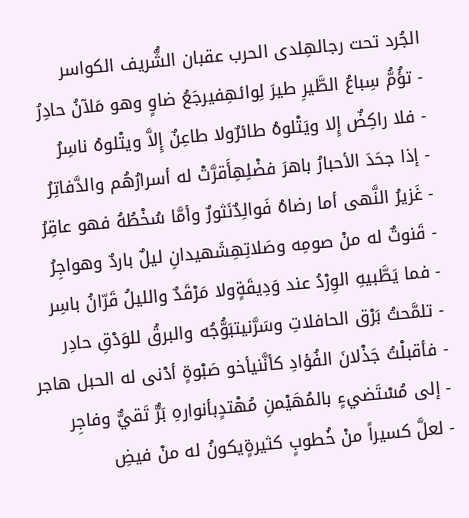الجُرد تحت رجالهِلدى الحرب عقبان الشُّريف الكواسر
- تؤُمُّ سِباعُ الطَّيرِ طيرَ لِوائهِفيرجَعُ ضاوٍ وهو مَلآنُ حادِرُ
- فلا راكِضٌ إِلا ويَتْلوهُ طائرٌولا طاعِنٌ إِلاَّ ويتْلوهُ ناسِرُ
- إذا جحَدَ الأحبارُ باهرَ فضْلِهِأَقرَّتْ له أسرارُهُم والدَّفاتِرُ
- غَزيرُ النَّهى أما رضاهُ فَوالِدٌنَثورٌ وأمَّا سُخْطُهُ فهو عاقِرُ
- قَنوتٌ له منْ صومِه وصَلاتِهِشَهيدانِ ليلٌ باردٌ وهواجِرُ
- فما يَطَّبيهِ الوِرْدُ عند وَدِيقَةٍولا مَرْقَدٌ والليلُ قَرّانُ باسِر
- تلمَّحتُ بَرْق الحافلاتِ وسَرَّنيتبَوُّجُه والبرقُ للوَدْقِ حادِر
- فأقبلْتُ جَذْلانَ الفُؤادِ كأنَّنيأخو صَبْوةٍ أدْنى له الحبل هاجر
- إلى مُسْتَضيءٍ بالمُهَيْمنِ مُهْتدٍبأنوارهِ بَرٌّ تَقيٌّ وفاجِر
- لعلَّ كسيراً منْ خُطوبٍ كثيرةٍيكونُ له منْ فيضِ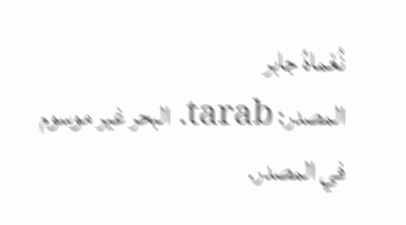نُعْماهُ جابر
المصدر: tarab. البحر غير موسوم في المصدر.